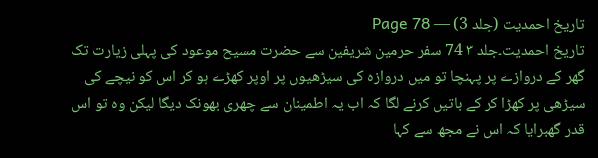تاریخ احمدیت (جلد 3) — Page 78
تاریخ احمدیت۔جلد ۳ 74 سفر حرمین شریفین سے حضرت مسیح موعود کی پہلی زیارت تک گھر کے دروازے پر پہنچا تو میں دروازہ کی سیڑھیوں پر اوپر کھڑے ہو کر اس کو نیچے کی سیڑھی پر کھڑا کر کے باتیں کرنے لگا کہ اب یہ اطمینان سے چھری بھونک دیگا لیکن وہ تو اس قدر گھبرایا کہ اس نے مجھ سے کہا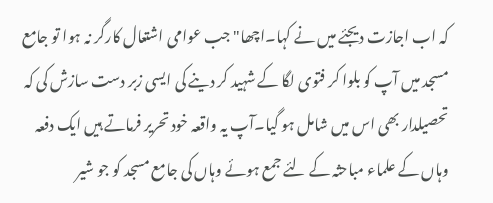کہ اب اجازت دیجئے میں نے کہا۔اچھا" جب عوامی اشتعال کارگر نہ ہوا تو جامع مسجد میں آپ کو بلوا کر فتوی لگا کے شہید کر دینے کی ایسی زبر دست سازش کی کہ تحصیلدار بھی اس میں شامل ہو گیا۔آپ یہ واقعہ خود تحریر فرماتے ہیں ایک دفعہ وہاں کے علماء مباحثہ کے لئے جمع ہوئے وہاں کی جامع مسجد کو جو شیر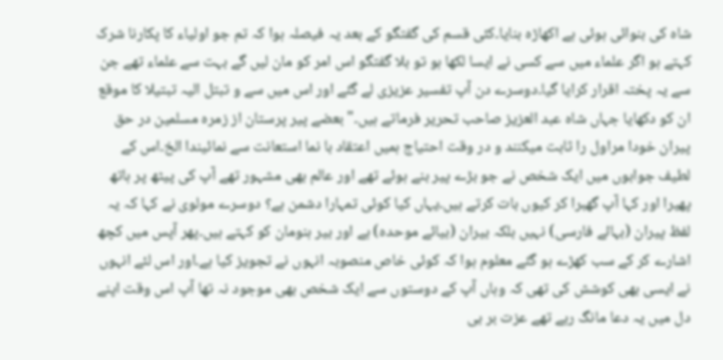شاہ کی بنوائی ہوئی ہے اکھاڑہ بنایا۔کئی قسم کی گفتگو کے بعد یہ فیصلہ ہوا کہ تم جو اولیاء کا پکارنا شرک کہتے ہو اگر علماء میں سے کسی نے ایسا لکھا ہو تو بلا گفتگو اس امر کو مان لیں گے بہت سے علماء تھے جن سے یہ پختہ اقرار کرایا گیا۔دوسرے دن آپ تفسیر عزیزی لے گئے اور اس میں سے و تبتل الیہ تبتیلا کا موقع ان کو دکھایا جہاں شاہ عبد العزیز صاحب تحریر فرماتے ہیں۔" بعضے پیر پرستان از زمره مسلمین در حق پیران خودا مراول را ثابت میکنند و در وقت احتیاج ہمیں اعتقاد با نما استعانت سے نمائیندا الخ۔اس کے لطیف جوابوں میں ایک شخص نے جو بڑے پیر بنے ہوئے تھے اور عالم بھی مشہور تھے آپ کی پیٹھ پر ہاتھ پھیرا اور کہا آپ گھبرا کر کیوں بات کرتے ہیں۔یہاں کیا کوئی تمہارا دشمن ہے؟ دوسرے مولوی نے کہا کہ یہ لفظ پیران (بہائے فارسی) نہیں بلکہ بیران (بیائے موحدہ) ہے اور بیر ہنومان کو کہتے ہیں۔پھر آپس میں کچھ اشارے کر کے سب کھڑے ہو گئے معلوم ہوا کہ کوئی خاص منصوبہ انہوں نے تجویز کیا ہے۔اور اس لئے انہوں نے ایسی بھی کوشش کی تھی کہ وہاں آپ کے دوستوں سے ایک شخص بھی موجود نہ تھا آپ اس وقت اپنے دل میں یہ دعا مانگ رہے تھے عزت بر بی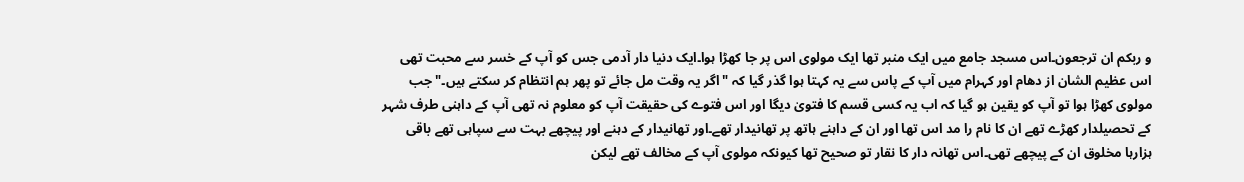و ربکم ان ترجعون۔اس مسجد جامع میں ایک منبر تھا ایک مولوی اس پر جا کھڑا ہوا۔ایک دنیا دار آدمی جس کو آپ کے خسر سے محبت تھی اس عظیم الشان از دهام اور کہرام میں آپ کے پاس سے یہ کہتا ہوا گذر گیا کہ "اگر یہ وقت مل جائے تو پھر ہم انتظام کر سکتے ہیں۔" جب مولوی کھڑا ہوا تو آپ کو یقین ہو گیا کہ اب یہ کسی قسم کا فتویٰ دیگا اور اس فتوے کی حقیقت آپ کو معلوم نہ تھی آپ کے داہنی طرف شہر کے تحصیلدار کھڑے تھے ان کا نام را مد اس تھا اور ان کے داہنے ہاتھ پر تھانیدار تھے۔اور تھانیدار کے دہنے اور پیچھے بہت سے سپاہی تھے باقی ہزارہا مخلوق ان کے پیچھے تھی۔اس تھانہ دار کا نقار تو صحیح تھا کیونکہ مولوی آپ کے مخالف تھے لیکن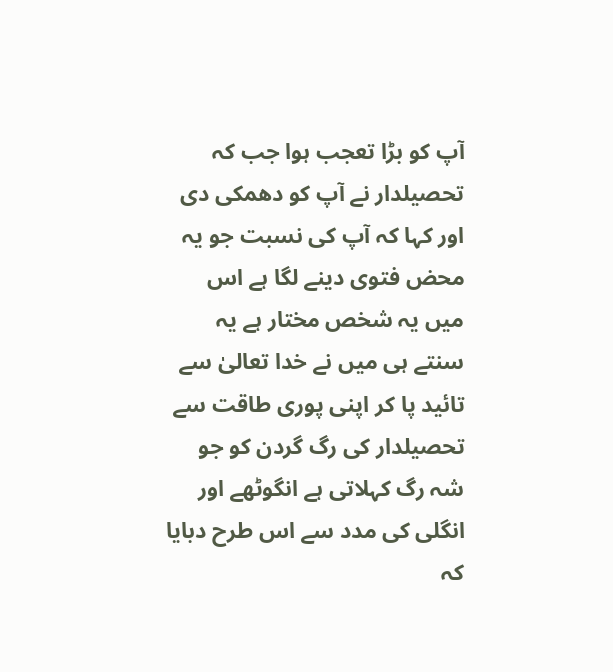آپ کو بڑا تعجب ہوا جب کہ تحصیلدار نے آپ کو دھمکی دی اور کہا کہ آپ کی نسبت جو یہ محض فتوی دینے لگا ہے اس میں یہ شخص مختار ہے یہ سنتے ہی میں نے خدا تعالیٰ سے تائید پا کر اپنی پوری طاقت سے تحصیلدار کی رگ گردن کو جو شہ رگ کہلاتی ہے انگوٹھے اور انگلی کی مدد سے اس طرح دبایا کہ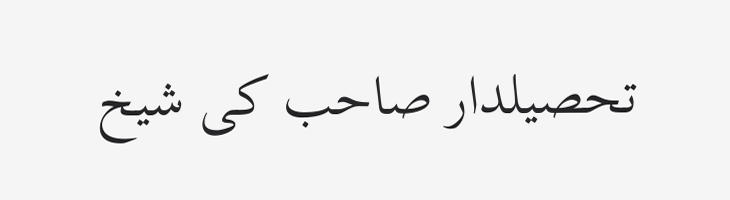تحصیلدار صاحب کی شیخ